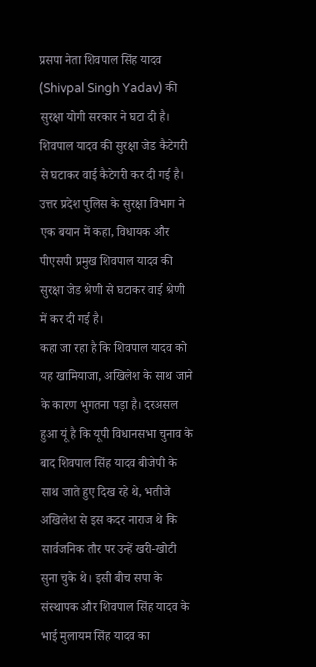प्रसपा नेता शिवपाल सिंह यादव (Shivpal Singh Yadav) की सुरक्षा योगी सरकार ने घटा दी है। शिवपाल यादव की सुरक्षा जेड कैटेगरी से घटाकर वाई कैटेगरी कर दी गई है। उत्तर प्रदेश पुलिस के सुरक्षा विभाग ने एक बयान में कहा, विधायक और पीएसपी प्रमुख शिवपाल यादव की सुरक्षा जेड श्रेणी से घटाकर वाई श्रेणी में कर दी गई है।
कहा जा रहा है कि शिवपाल यादव को यह खामियाजा, अखिलेश के साथ जाने के कारण भुगतना पड़ा है। दरअसल हुआ यूं है कि यूपी विधानसभा चुनाव के बाद शिवपाल सिंह यादव बीजेपी के साथ जाते हुए दिख रहे थे, भतीजे अखिलेश से इस कदर नाराज थे कि सार्वजनिक तौर पर उन्हें खरी-खोटी सुना चुके थे। इसी बीच सपा के संस्थापक और शिवपाल सिंह यादव के भाई मुलायम सिंह यादव का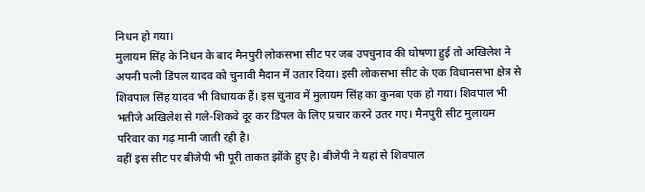निधन हो गया।
मुलायम सिंह के निधन के बाद मैनपुरी लोकसभा सीट पर जब उपचुनाव की घोषणा हुई तो अखिलेश ने अपनी पत्नी डिंपल यादव को चुनावी मैदान में उतार दिया। इसी लोकसभा सीट के एक विधानसभा क्षेत्र से शिवपाल सिंह यादव भी विधायक हैं। इस चुनाव में मुलायम सिंह का कुनबा एक हो गया। शिवपाल भी भतीजे अखिलेश से गले-शिकवे दूर कर डिंपल के लिए प्रचार करने उतर गए। मैनपुरी सीट मुलायम परिवार का गढ़ मानी जाती रही है।
वहीं इस सीट पर बीजेपी भी पूरी ताकत झोंके हुए है। बीजेपी ने यहां से शिवपाल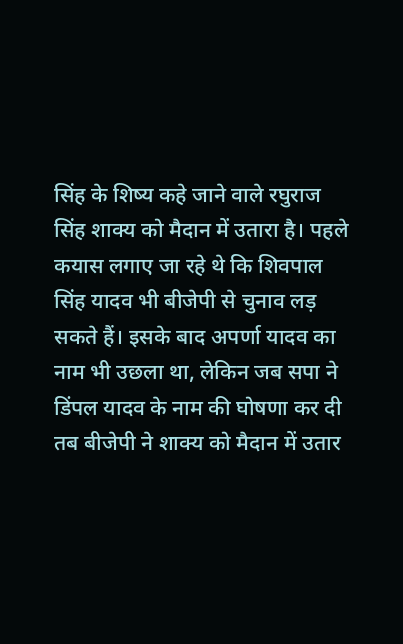सिंह के शिष्य कहे जाने वाले रघुराज सिंह शाक्य को मैदान में उतारा है। पहले कयास लगाए जा रहे थे कि शिवपाल सिंह यादव भी बीजेपी से चुनाव लड़ सकते हैं। इसके बाद अपर्णा यादव का नाम भी उछला था, लेकिन जब सपा ने डिंपल यादव के नाम की घोषणा कर दी तब बीजेपी ने शाक्य को मैदान में उतार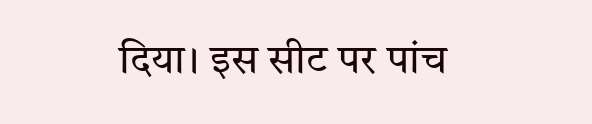दिया। इस सीट पर पांच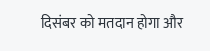दिसंबर को मतदान होगा और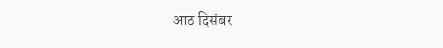आठ दिसंबर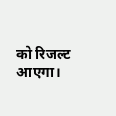को रिजल्ट आएगा।